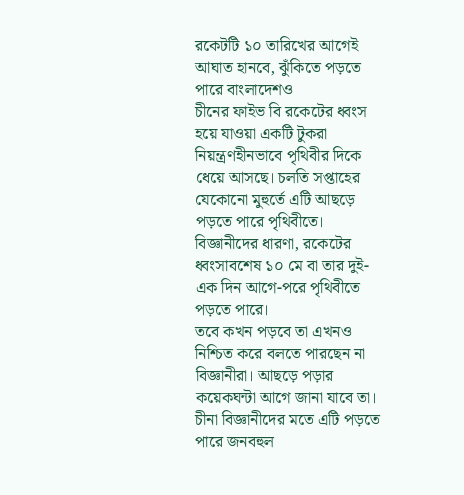রকেটটি ১০ তারিখের আগেই আঘাত হানবে, ঝুঁকিতে পড়তে পারে বাংলাদেশও
চীনের ফাইভ বি রকেটের ধ্বংস হয়ে যাওয়া একটি টুকরা নিয়ন্ত্রণহীনভাবে পৃথিবীর দিকে ধেয়ে আসছে। চলতি সপ্তাহের যেকোনো মুহুর্তে এটি আছড়ে পড়তে পারে পৃথিবীতে। বিজ্ঞানীদের ধারণা, রকেটের ধ্বংসাবশেষ ১০ মে বা তার দুই-এক দিন আগে-পরে পৃথিবীতে পড়তে পারে।
তবে কখন পড়বে তা এখনও নিশ্চিত করে বলতে পারছেন না বিজ্ঞানীরা। আছড়ে পড়ার কয়েকঘন্টা আগে জানা যাবে তা। চীনা বিজ্ঞানীদের মতে এটি পড়তে পারে জনবহুল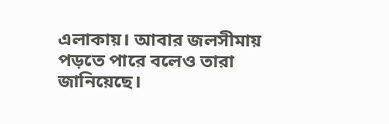এলাকায়। আবার জলসীমায় পড়তে পারে বলেও তারা জানিয়েছে।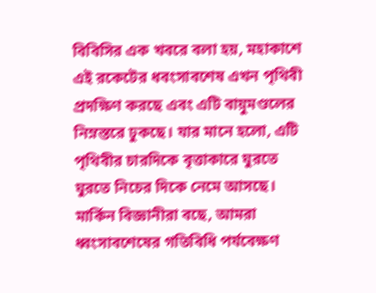বিবিসির এক খবরে বলা হয়, মহাকাশে এই রকেটের ধবংসাবশেষ এখন পৃথিবী প্রদক্ষিণ করছে এবং এটি বায়ুমণ্ডলের নিম্নস্তরে ঢুকছে। যার মানে হলো, এটি পৃথিবীর চারদিকে বৃত্তাকারে ঘুরতে ঘুরতে নিচের দিকে নেমে আসছে।
মার্কিন বিজ্ঞানীরা বছে, আমরা ধ্বংসাবশেষের গতিবিধি পর্যবেক্ষণ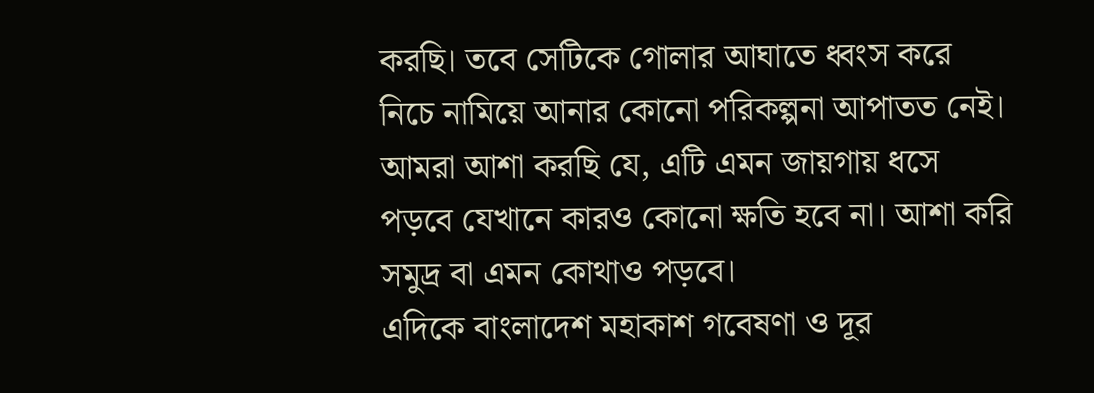করছি। তবে সেটিকে গোলার আঘাতে ধ্বংস করে নিচে নামিয়ে আনার কোনো পরিকল্পনা আপাতত নেই। আমরা আশা করছি যে, এটি এমন জায়গায় ধসে পড়বে যেখানে কারও কোনো ক্ষতি হবে না। আশা করি সমুদ্র বা এমন কোথাও পড়বে।
এদিকে বাংলাদেশ মহাকাশ গবেষণা ও দূর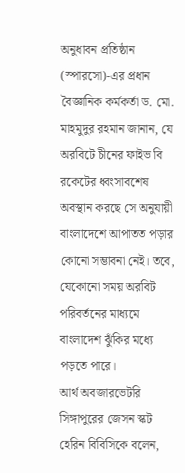অনুধাবন প্রতিষ্ঠান (স্পারসো)-এর প্রধান বৈজ্ঞানিক কর্মকর্তা ড. মো. মাহমুদুর রহমান জানান, যে অরবিটে চীনের ফাইভ বি রকেটের ধ্বংসাবশেষ অবস্থান করছে সে অনুযায়ী বাংলাদেশে আপাতত পড়ার কোনো সম্ভাবনা নেই। তবে, যেকোনো সময় অরবিট পরিবর্তনের মাধ্যমে বাংলাদেশ ঝুঁকির মধ্যে পড়তে পারে।
আর্থ অবজারভেটরি সিঙ্গাপুরের জেসন স্কট হেরিন বিবিসিকে বলেন,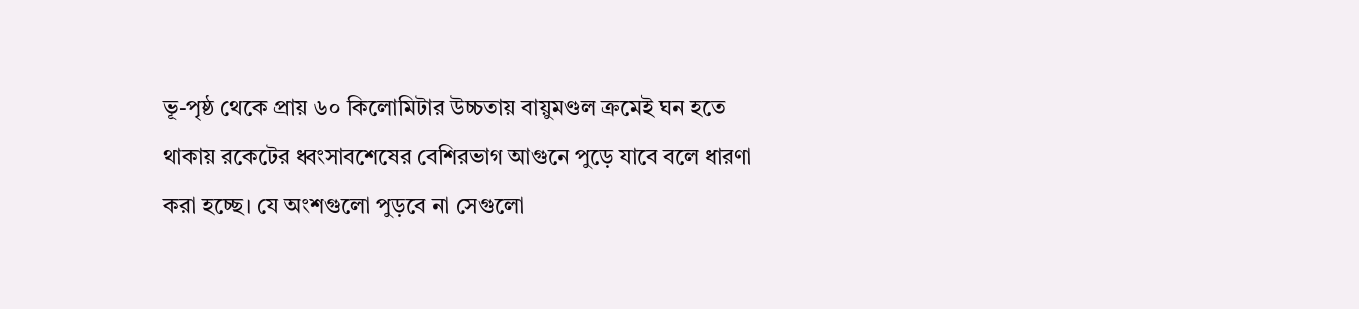ভূ-পৃষ্ঠ থেকে প্রায় ৬০ কিলোমিটার উচ্চতায় বায়ুমণ্ডল ক্রমেই ঘন হতে থাকায় রকেটের ধ্বংসাবশেষের বেশিরভাগ আগুনে পুড়ে যাবে বলে ধারণা করা হচ্ছে। যে অংশগুলো পুড়বে না সেগুলো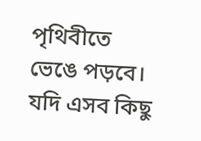পৃথিবীতে ভেঙে পড়বে। যদি এসব কিছু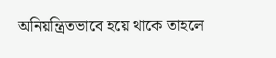অনিয়ন্ত্রিতভাবে হয়ে থাকে তাহলে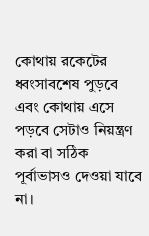কোথায় রকেটের ধ্বংসাবশেষ পুড়বে এবং কোথায় এসে পড়বে সেটাও নিয়ন্ত্রণ করা বা সঠিক পূর্বাভাসও দেওয়া যাবে না।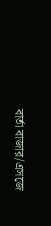বার্তা বাজার/এসজে